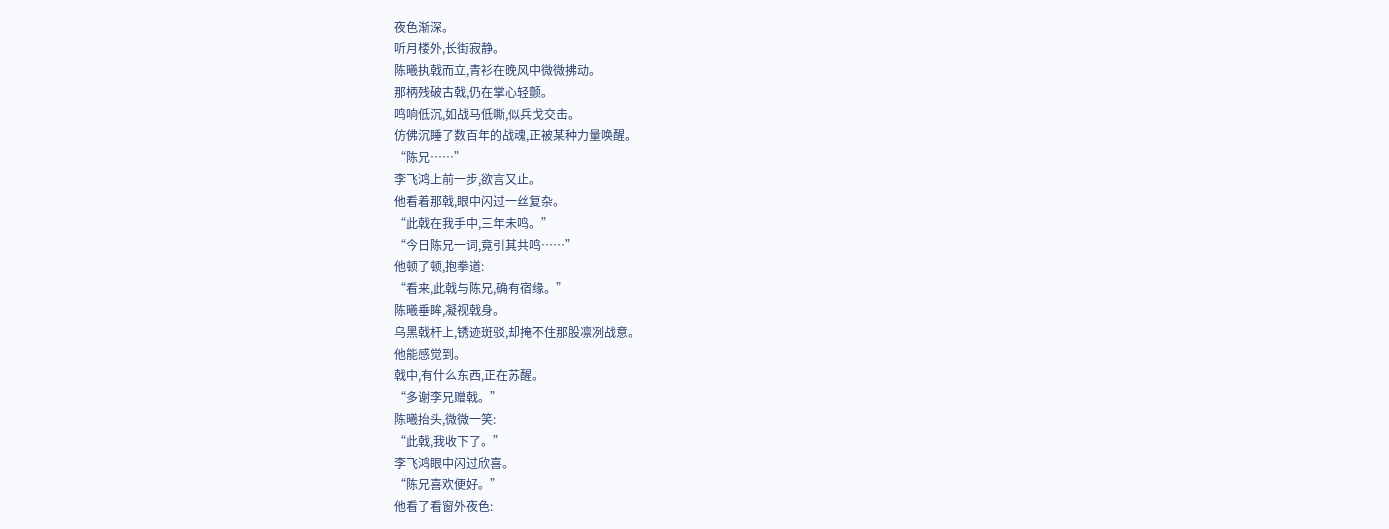夜色渐深。
听月楼外,长街寂静。
陈曦执戟而立,青衫在晚风中微微拂动。
那柄残破古戟,仍在掌心轻颤。
鸣响低沉,如战马低嘶,似兵戈交击。
仿佛沉睡了数百年的战魂,正被某种力量唤醒。
“陈兄……”
李飞鸿上前一步,欲言又止。
他看着那戟,眼中闪过一丝复杂。
“此戟在我手中,三年未鸣。”
“今日陈兄一词,竟引其共鸣……”
他顿了顿,抱拳道:
“看来,此戟与陈兄,确有宿缘。”
陈曦垂眸,凝视戟身。
乌黑戟杆上,锈迹斑驳,却掩不住那股凛冽战意。
他能感觉到。
戟中,有什么东西,正在苏醒。
“多谢李兄赠戟。”
陈曦抬头,微微一笑:
“此戟,我收下了。”
李飞鸿眼中闪过欣喜。
“陈兄喜欢便好。”
他看了看窗外夜色: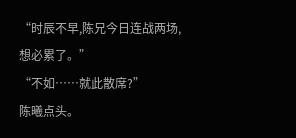“时辰不早,陈兄今日连战两场,想必累了。”
“不如……就此散席?”
陈曦点头。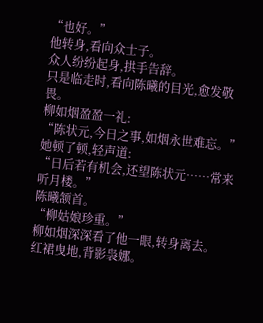“也好。”
他转身,看向众士子。
众人纷纷起身,拱手告辞。
只是临走时,看向陈曦的目光,愈发敬畏。
柳如烟盈盈一礼:
“陈状元,今日之事,如烟永世难忘。”
她顿了顿,轻声道:
“日后若有机会,还望陈状元……常来听月楼。”
陈曦颔首。
“柳姑娘珍重。”
柳如烟深深看了他一眼,转身离去。
红裙曳地,背影袅娜。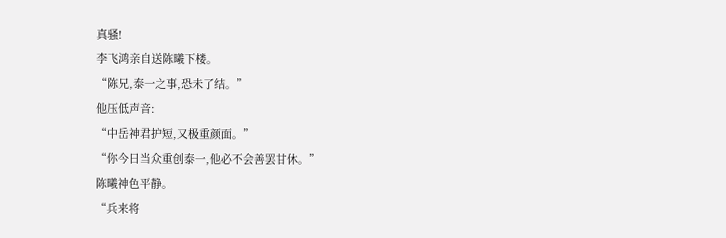真骚!
李飞鸿亲自送陈曦下楼。
“陈兄,泰一之事,恐未了结。”
他压低声音:
“中岳神君护短,又极重颜面。”
“你今日当众重创泰一,他必不会善罢甘休。”
陈曦神色平静。
“兵来将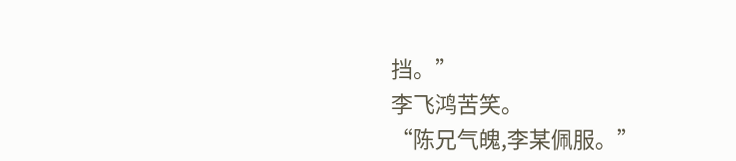挡。”
李飞鸿苦笑。
“陈兄气魄,李某佩服。”